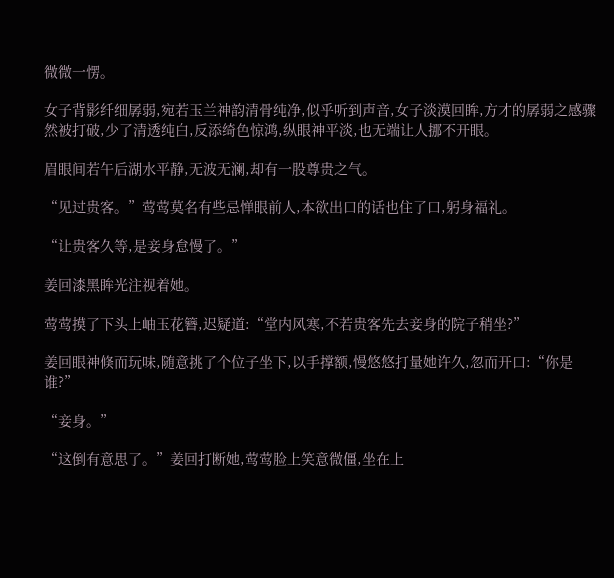微微一愣。

女子背影纤细孱弱,宛若玉兰神韵清骨纯净,似乎听到声音,女子淡漠回眸,方才的孱弱之感骤然被打破,少了清透纯白,反添绮色惊鸿,纵眼神平淡,也无端让人挪不开眼。

眉眼间若午后湖水平静,无波无澜,却有一股尊贵之气。

“见过贵客。”莺莺莫名有些忌惮眼前人,本欲出口的话也住了口,躬身福礼。

“让贵客久等,是妾身怠慢了。”

姜回漆黑眸光注视着她。

莺莺摸了下头上岫玉花簪,迟疑道:“堂内风寒,不若贵客先去妾身的院子稍坐?”

姜回眼神倏而玩味,随意挑了个位子坐下,以手撑额,慢悠悠打量她许久,忽而开口:“你是谁?”

“妾身。”

“这倒有意思了。”姜回打断她,莺莺脸上笑意微僵,坐在上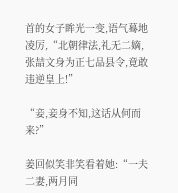首的女子眸光一变,语气蓦地凌厉,“北朝律法,礼无二嫡,张喆文身为正七品县令,竟敢违逆皇上!”

“妾,妾身不知,这话从何而来?”

姜回似笑非笑看着她:“一夫二妻,两月同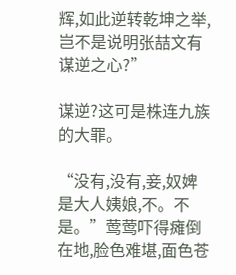辉,如此逆转乾坤之举,岂不是说明张喆文有谋逆之心?”

谋逆?这可是株连九族的大罪。

“没有,没有,妾,奴婢是大人姨娘,不。不是。”莺莺吓得瘫倒在地,脸色难堪,面色苍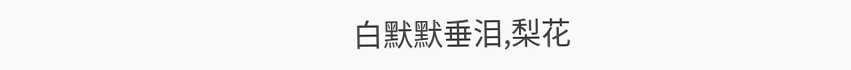白默默垂泪,梨花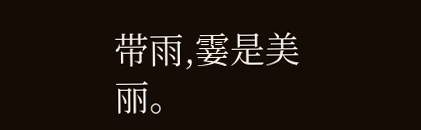带雨,霎是美丽。